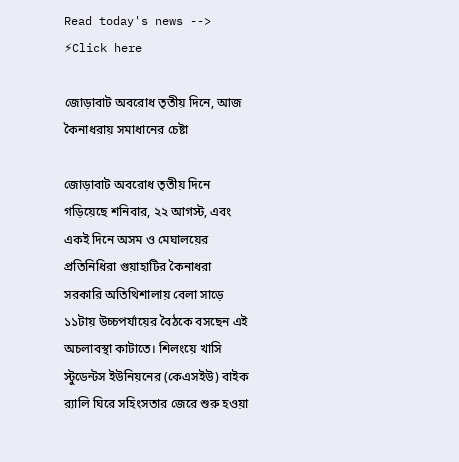Read today's news --> ⚡Click here

জোড়াবাট অবরোধ তৃতীয় দিনে, আজ কৈনাধরায় সমাধানের চেষ্টা

জোড়াবাট অবরোধ তৃতীয় দিনে গড়িয়েছে শনিবার, ২২ আগস্ট, এবং একই দিনে অসম ও মেঘালয়ের প্রতিনিধিরা গুয়াহাটির কৈনাধরা সরকারি অতিথিশালায় বেলা সাড়ে ১১টায় উচ্চপর্যায়ের বৈঠকে বসছেন এই অচলাবস্থা কাটাতে। শিলংয়ে খাসি স্টুডেন্টস ইউনিয়নের (কেএসইউ) বাইক র‍্যালি ঘিরে সহিংসতার জেরে শুরু হওয়া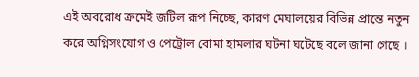এই অবরোধ ক্রমেই জটিল রূপ নিচ্ছে, কারণ মেঘালয়ের বিভিন্ন প্রান্তে নতুন করে অগ্নিসংযোগ ও পেট্রোল বোমা হামলার ঘটনা ঘটেছে বলে জানা গেছে ।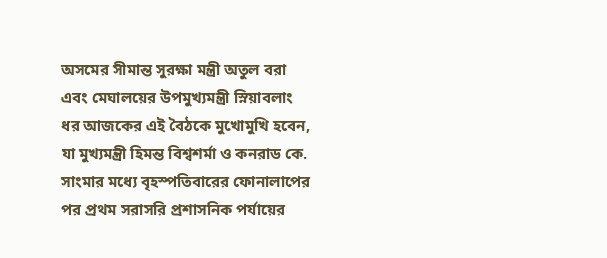অসমের সীমান্ত সুরক্ষা মন্ত্রী অতুল বরা এবং মেঘালয়ের উপমুখ্যমন্ত্রী স্নিয়াবলাং ধর আজকের এই বৈঠকে মুখোমুখি হবেন, যা মুখ্যমন্ত্রী হিমন্ত বিশ্বশর্মা ও কনরাড কে. সাংমার মধ্যে বৃহস্পতিবারের ফোনালাপের পর প্রথম সরাসরি প্রশাসনিক পর্যায়ের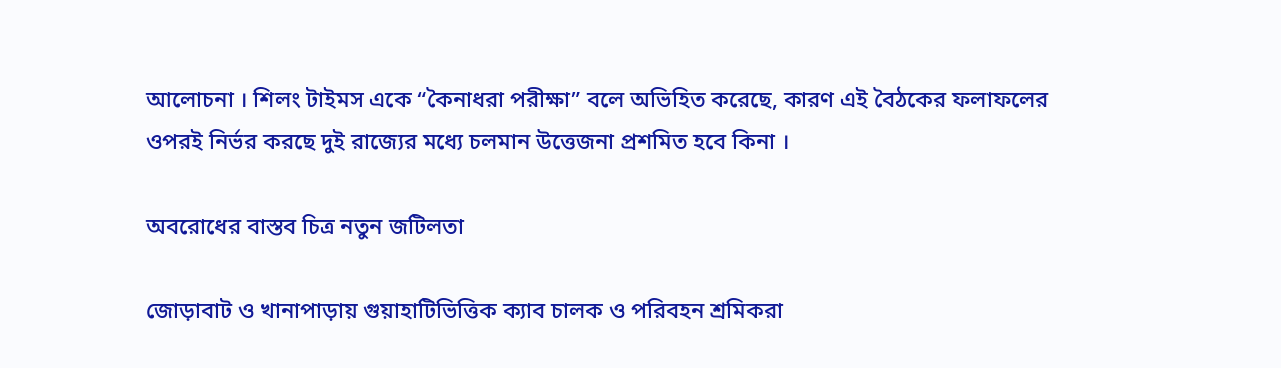আলোচনা । শিলং টাইমস একে “কৈনাধরা পরীক্ষা” বলে অভিহিত করেছে, কারণ এই বৈঠকের ফলাফলের ওপরই নির্ভর করছে দুই রাজ্যের মধ্যে চলমান উত্তেজনা প্রশমিত হবে কিনা ।

অবরোধের বাস্তব চিত্র নতুন জটিলতা

জোড়াবাট ও খানাপাড়ায় গুয়াহাটিভিত্তিক ক্যাব চালক ও পরিবহন শ্রমিকরা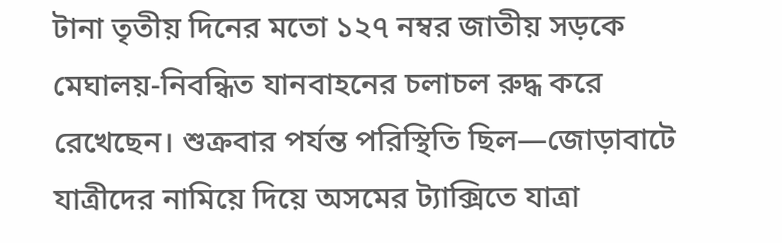টানা তৃতীয় দিনের মতো ১২৭ নম্বর জাতীয় সড়কে মেঘালয়-নিবন্ধিত যানবাহনের চলাচল রুদ্ধ করে রেখেছেন। শুক্রবার পর্যন্ত পরিস্থিতি ছিল—জোড়াবাটে যাত্রীদের নামিয়ে দিয়ে অসমের ট্যাক্সিতে যাত্রা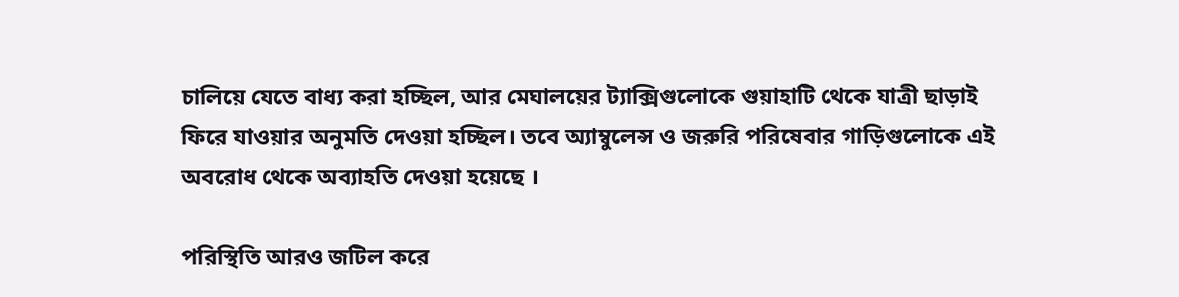চালিয়ে যেতে বাধ্য করা হচ্ছিল, আর মেঘালয়ের ট্যাক্সিগুলোকে গুয়াহাটি থেকে যাত্রী ছাড়াই ফিরে যাওয়ার অনুমতি দেওয়া হচ্ছিল। তবে অ্যাম্বুলেন্স ও জরুরি পরিষেবার গাড়িগুলোকে এই অবরোধ থেকে অব্যাহতি দেওয়া হয়েছে ।

পরিস্থিতি আরও জটিল করে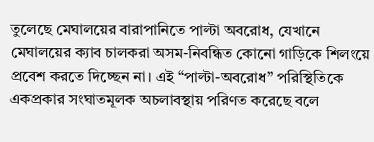তুলেছে মেঘালয়ের বারাপানিতে পাল্টা অবরোধ, যেখানে মেঘালয়ের ক্যাব চালকরা অসম-নিবন্ধিত কোনো গাড়িকে শিলংয়ে প্রবেশ করতে দিচ্ছেন না। এই “পাল্টা-অবরোধ” পরিস্থিতিকে একপ্রকার সংঘাতমূলক অচলাবস্থায় পরিণত করেছে বলে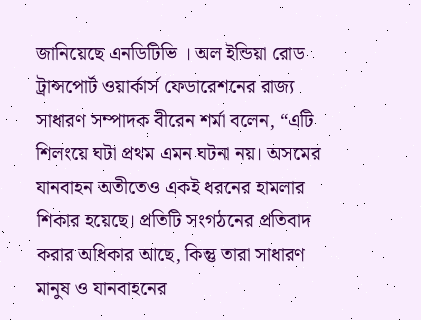জানিয়েছে এনডিটিভি । অল ইন্ডিয়া রোড ট্রান্সপোর্ট ওয়ার্কার্স ফেডারেশনের রাজ্য সাধারণ সম্পাদক বীরেন শর্মা বলেন, “এটি শিলংয়ে ঘটা প্রথম এমন ঘটনা নয়। অসমের যানবাহন অতীতেও একই ধরনের হামলার শিকার হয়েছে। প্রতিটি সংগঠনের প্রতিবাদ করার অধিকার আছে, কিন্তু তারা সাধারণ মানুষ ও যানবাহনের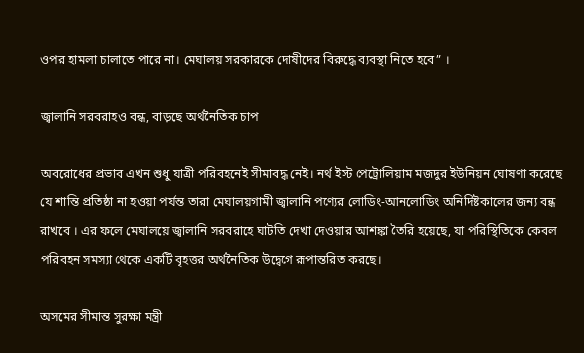ওপর হামলা চালাতে পারে না। মেঘালয় সরকারকে দোষীদের বিরুদ্ধে ব্যবস্থা নিতে হবে” ।

জ্বালানি সরবরাহও বন্ধ, বাড়ছে অর্থনৈতিক চাপ

অবরোধের প্রভাব এখন শুধু যাত্রী পরিবহনেই সীমাবদ্ধ নেই। নর্থ ইস্ট পেট্রোলিয়াম মজদুর ইউনিয়ন ঘোষণা করেছে যে শান্তি প্রতিষ্ঠা না হওয়া পর্যন্ত তারা মেঘালয়গামী জ্বালানি পণ্যের লোডিং-আনলোডিং অনির্দিষ্টকালের জন্য বন্ধ রাখবে । এর ফলে মেঘালয়ে জ্বালানি সরবরাহে ঘাটতি দেখা দেওয়ার আশঙ্কা তৈরি হয়েছে, যা পরিস্থিতিকে কেবল পরিবহন সমস্যা থেকে একটি বৃহত্তর অর্থনৈতিক উদ্বেগে রূপান্তরিত করছে।

অসমের সীমান্ত সুরক্ষা মন্ত্রী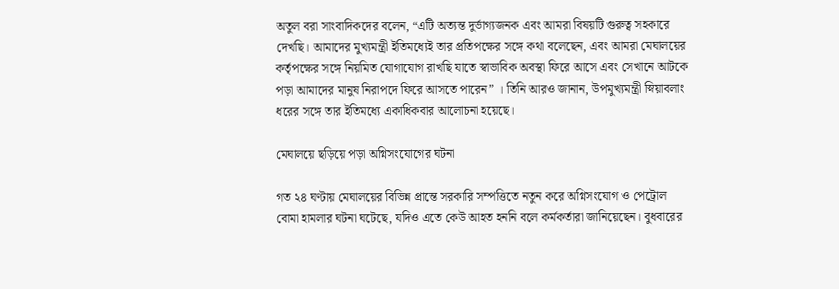অতুল বরা সাংবাদিকদের বলেন, “এটি অত্যন্ত দুর্ভাগ্যজনক এবং আমরা বিষয়টি গুরুত্ব সহকারে দেখছি। আমাদের মুখ্যমন্ত্রী ইতিমধ্যেই তার প্রতিপক্ষের সঙ্গে কথা বলেছেন, এবং আমরা মেঘালয়ের কর্তৃপক্ষের সঙ্গে নিয়মিত যোগাযোগ রাখছি যাতে স্বাভাবিক অবস্থা ফিরে আসে এবং সেখানে আটকে পড়া আমাদের মানুষ নিরাপদে ফিরে আসতে পারেন” । তিনি আরও জানান, উপমুখ্যমন্ত্রী স্নিয়াবলাং ধরের সঙ্গে তার ইতিমধ্যে একাধিকবার আলোচনা হয়েছে।

মেঘালয়ে ছড়িয়ে পড়া অগ্নিসংযোগের ঘটনা

গত ২৪ ঘণ্টায় মেঘালয়ের বিভিন্ন প্রান্তে সরকারি সম্পত্তিতে নতুন করে অগ্নিসংযোগ ও পেট্রোল বোমা হামলার ঘটনা ঘটেছে, যদিও এতে কেউ আহত হননি বলে কর্মকর্তারা জানিয়েছেন। বুধবারের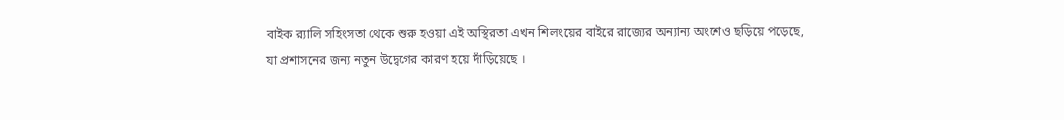বাইক র‍্যালি সহিংসতা থেকে শুরু হওয়া এই অস্থিরতা এখন শিলংয়ের বাইরে রাজ্যের অন্যান্য অংশেও ছড়িয়ে পড়েছে, যা প্রশাসনের জন্য নতুন উদ্বেগের কারণ হয়ে দাঁড়িয়েছে ।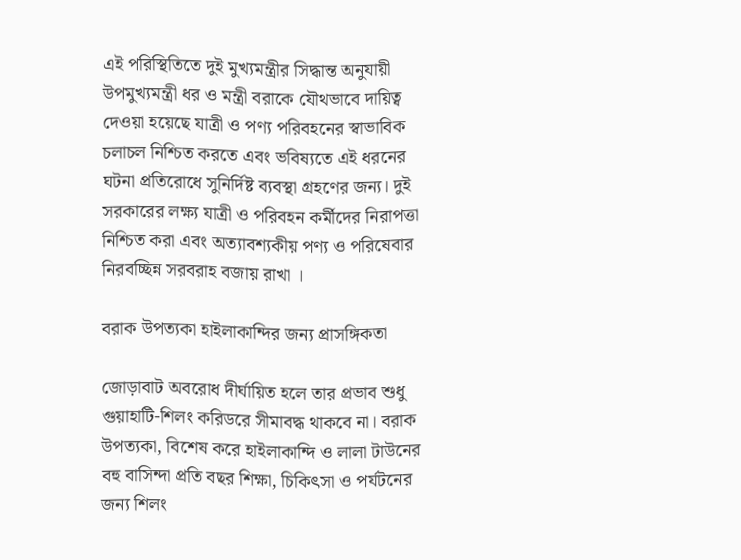এই পরিস্থিতিতে দুই মুখ্যমন্ত্রীর সিদ্ধান্ত অনুযায়ী উপমুখ্যমন্ত্রী ধর ও মন্ত্রী বরাকে যৌথভাবে দায়িত্ব দেওয়া হয়েছে যাত্রী ও পণ্য পরিবহনের স্বাভাবিক চলাচল নিশ্চিত করতে এবং ভবিষ্যতে এই ধরনের ঘটনা প্রতিরোধে সুনির্দিষ্ট ব্যবস্থা গ্রহণের জন্য। দুই সরকারের লক্ষ্য যাত্রী ও পরিবহন কর্মীদের নিরাপত্তা নিশ্চিত করা এবং অত্যাবশ্যকীয় পণ্য ও পরিষেবার নিরবচ্ছিন্ন সরবরাহ বজায় রাখা ।

বরাক উপত্যকা হাইলাকান্দির জন্য প্রাসঙ্গিকতা

জোড়াবাট অবরোধ দীর্ঘায়িত হলে তার প্রভাব শুধু গুয়াহাটি-শিলং করিডরে সীমাবদ্ধ থাকবে না। বরাক উপত্যকা, বিশেষ করে হাইলাকান্দি ও লালা টাউনের বহু বাসিন্দা প্রতি বছর শিক্ষা, চিকিৎসা ও পর্যটনের জন্য শিলং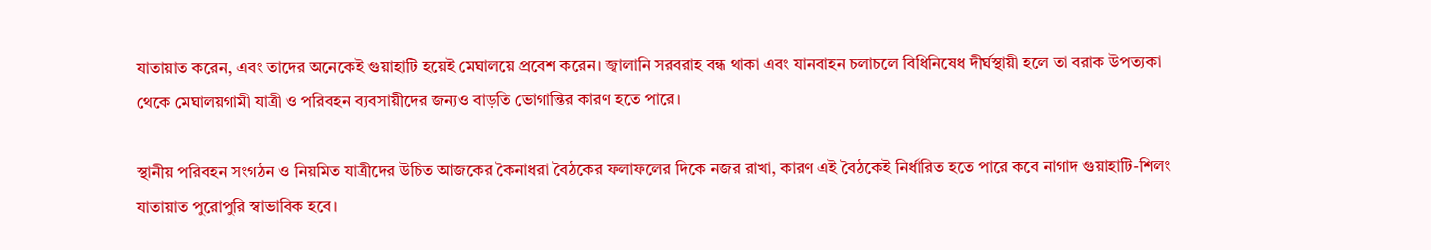যাতায়াত করেন, এবং তাদের অনেকেই গুয়াহাটি হয়েই মেঘালয়ে প্রবেশ করেন। জ্বালানি সরবরাহ বন্ধ থাকা এবং যানবাহন চলাচলে বিধিনিষেধ দীর্ঘস্থায়ী হলে তা বরাক উপত্যকা থেকে মেঘালয়গামী যাত্রী ও পরিবহন ব্যবসায়ীদের জন্যও বাড়তি ভোগান্তির কারণ হতে পারে।

স্থানীয় পরিবহন সংগঠন ও নিয়মিত যাত্রীদের উচিত আজকের কৈনাধরা বৈঠকের ফলাফলের দিকে নজর রাখা, কারণ এই বৈঠকেই নির্ধারিত হতে পারে কবে নাগাদ গুয়াহাটি-শিলং যাতায়াত পুরোপুরি স্বাভাবিক হবে।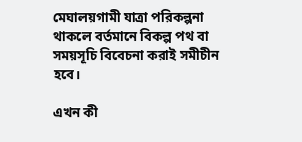মেঘালয়গামী যাত্রা পরিকল্পনা থাকলে বর্তমানে বিকল্প পথ বা সময়সূচি বিবেচনা করাই সমীচীন হবে।

এখন কী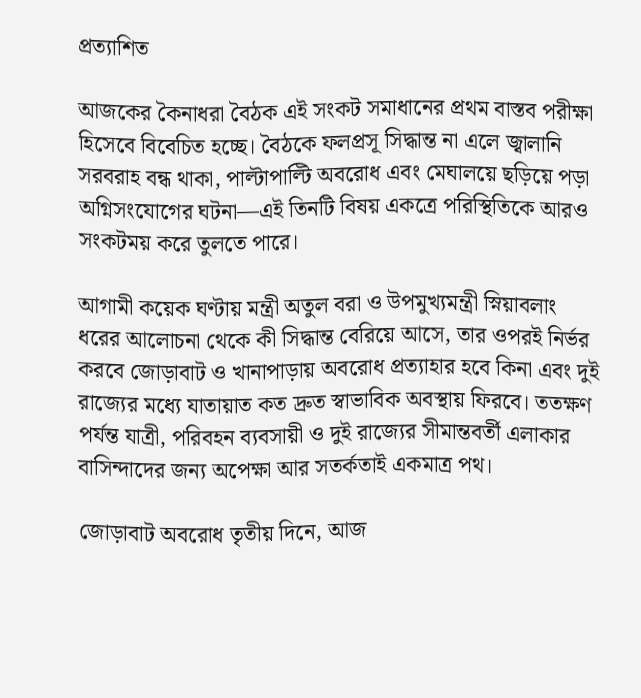প্রত্যাশিত

আজকের কৈনাধরা বৈঠক এই সংকট সমাধানের প্রথম বাস্তব পরীক্ষা হিসেবে বিবেচিত হচ্ছে। বৈঠকে ফলপ্রসূ সিদ্ধান্ত না এলে জ্বালানি সরবরাহ বন্ধ থাকা, পাল্টাপাল্টি অবরোধ এবং মেঘালয়ে ছড়িয়ে পড়া অগ্নিসংযোগের ঘটনা—এই তিনটি বিষয় একত্রে পরিস্থিতিকে আরও সংকটময় করে তুলতে পারে।

আগামী কয়েক ঘণ্টায় মন্ত্রী অতুল বরা ও উপমুখ্যমন্ত্রী স্নিয়াবলাং ধরের আলোচনা থেকে কী সিদ্ধান্ত বেরিয়ে আসে, তার ওপরই নির্ভর করবে জোড়াবাট ও খানাপাড়ায় অবরোধ প্রত্যাহার হবে কিনা এবং দুই রাজ্যের মধ্যে যাতায়াত কত দ্রুত স্বাভাবিক অবস্থায় ফিরবে। ততক্ষণ পর্যন্ত যাত্রী, পরিবহন ব্যবসায়ী ও দুই রাজ্যের সীমান্তবর্তী এলাকার বাসিন্দাদের জন্য অপেক্ষা আর সতর্কতাই একমাত্র পথ।

জোড়াবাট অবরোধ তৃতীয় দিনে, আজ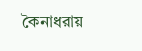কৈনাধরায়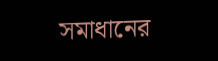সমাধানের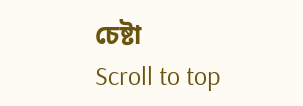চেষ্টা
Scroll to top